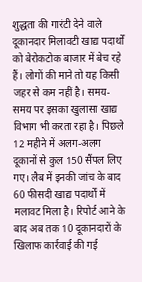शुद्धता की गारंटी देने वाले दूकानदार मिलावटी खाद्य पदार्थों को बेरोकटोक बाजार में बेच रहे हैं। लोगों की माने तो यह किसी जहर से कम नहीं है। समय-समय पर इसका खुलासा खाद्य विभाग भी करता रहा है। पिछले 12 महीने में अलग-अलग दूकानों से कुल 150 सैंपल लिए गए। लैब में इनकी जांच के बाद 60 फीसदी खाद्य पदार्थों में मलावट मिला है। रिपोर्ट आने के बाद अब तक 10 दूकानदारों के खिलाफ कार्रवाई की गई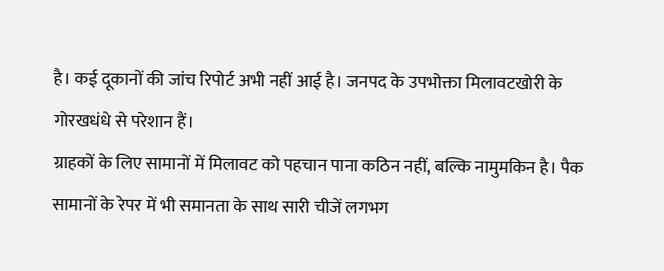है। कई दूकानों की जांच रिपोर्ट अभी नहीं आई है। जनपद के उपभोक्ता मिलावटखोरी के गोरखधंधे से परेशान हैं।
ग्राहकों के लिए सामानों में मिलावट को पहचान पाना कठिन नहीं, बल्कि नामुमकिन है। पैक सामानों के रेपर में भी समानता के साथ सारी चीजें लगभग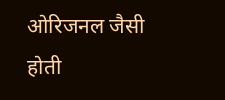ओरिजनल जैसी होती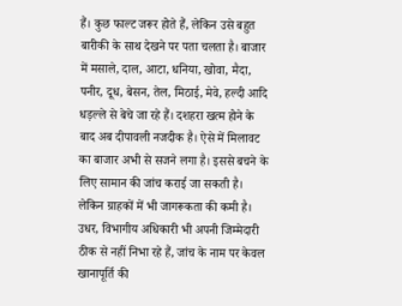हैं। कुछ फाल्ट जरूर होते हैं, लेकिन उसे बहुत बारीकी के साथ देखने पर पता चलता है। बाजार में मसाले, दाल, आटा, धनिया, खोवा, मैदा, पनीर, दूध, बेसन, तेल, मिठाई, मेवे, हल्दी आदि धड़ल्ले से बेचे जा रहे हैं। दशहरा खत्म होने के बाद अब दीपावली नजदीक है। ऐसे में मिलावट का बाजार अभी से सजने लगा है। इससे बचने के लिए सामान की जांच कराई जा सकती है। लेकिन ग्राहकों में भी जागरूकता की कमी है। उधर, विभागीय अधिकारी भी अपनी जिम्मेदारी ठीक से नहीं निभा रहे हैं, जांच के नाम पर केवल खानापूर्ति की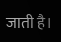जाती है।